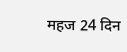महज 24 दिन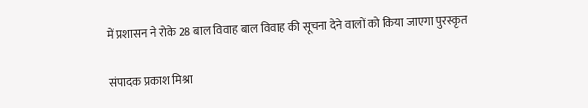में प्रशासन ने रोके 28 बाल विवाह बाल विवाह की सूचना देने वालों को किया जाएगा पुरस्कृत

संपादक प्रकाश मिश्रा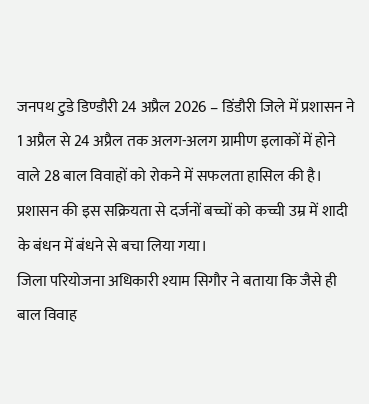जनपथ टुडे डिण्डौरी 24 अप्रैल 2026 – डिंडौरी जिले में प्रशासन ने 1 अप्रैल से 24 अप्रैल तक अलग-अलग ग्रामीण इलाकों में होने वाले 28 बाल विवाहों को रोकने में सफलता हासिल की है। प्रशासन की इस सक्रियता से दर्जनों बच्चों को कच्ची उम्र में शादी के बंधन में बंधने से बचा लिया गया।
जिला परियोजना अधिकारी श्याम सिगौर ने बताया कि जैसे ही बाल विवाह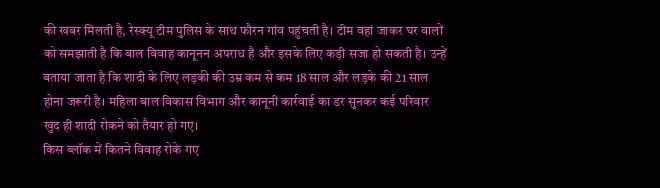की खबर मिलती है, रेस्क्यू टीम पुलिस के साथ फौरन गांव पहुंचती है। टीम वहां जाकर घर वालों को समझाती है कि बाल विवाह कानूनन अपराध है और इसके लिए कड़ी सजा हो सकती है। उन्हें बताया जाता है कि शादी के लिए लड़की की उम्र कम से कम 18 साल और लड़के की 21 साल होना जरूरी है। महिला बाल विकास विभाग और कानूनी कार्रवाई का डर सुनकर कई परिवार खुद ही शादी रोकने को तैयार हो गए।
किस ब्लॉक में कितने विवाह रोके गए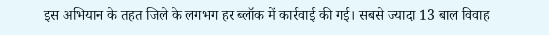इस अभियान के तहत जिले के लगभग हर ब्लॉक में कार्रवाई की गई। सबसे ज्यादा 13 बाल विवाह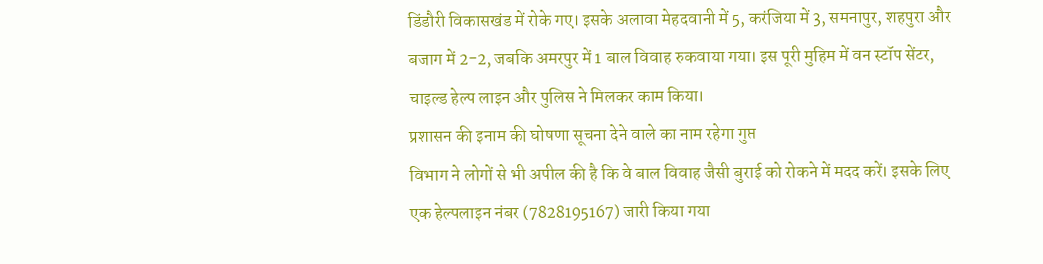डिंडौरी विकासखंड में रोके गए। इसके अलावा मेहदवानी में 5, करंजिया में 3, समनापुर, शहपुरा और बजाग में 2-2, जबकि अमरपुर में 1 बाल विवाह रुकवाया गया। इस पूरी मुहिम में वन स्टॉप सेंटर, चाइल्ड हेल्प लाइन और पुलिस ने मिलकर काम किया।
प्रशासन की इनाम की घोषणा सूचना देने वाले का नाम रहेगा गुप्त
विभाग ने लोगों से भी अपील की है कि वे बाल विवाह जैसी बुराई को रोकने में मदद करें। इसके लिए एक हेल्पलाइन नंबर (7828195167) जारी किया गया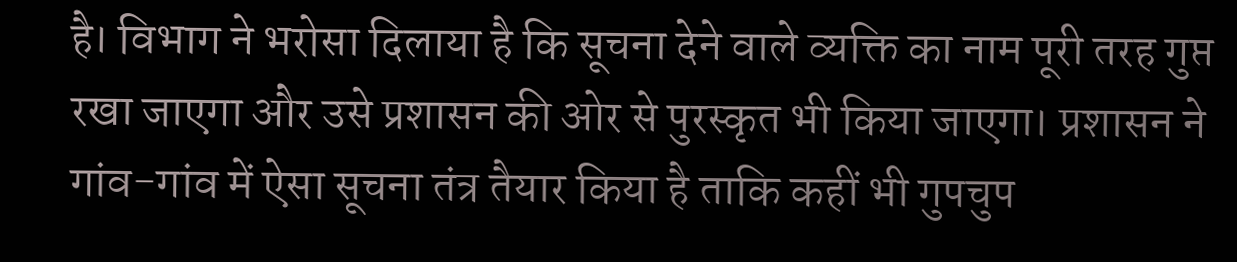है। विभाग ने भरोसा दिलाया है कि सूचना देने वाले व्यक्ति का नाम पूरी तरह गुप्त रखा जाएगा और उसे प्रशासन की ओर से पुरस्कृत भी किया जाएगा। प्रशासन ने गांव-गांव में ऐसा सूचना तंत्र तैयार किया है ताकि कहीं भी गुपचुप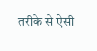तरीके से ऐसी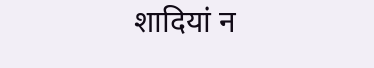शादियां न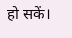हो सकें।